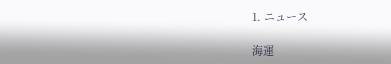1. ニュース

海運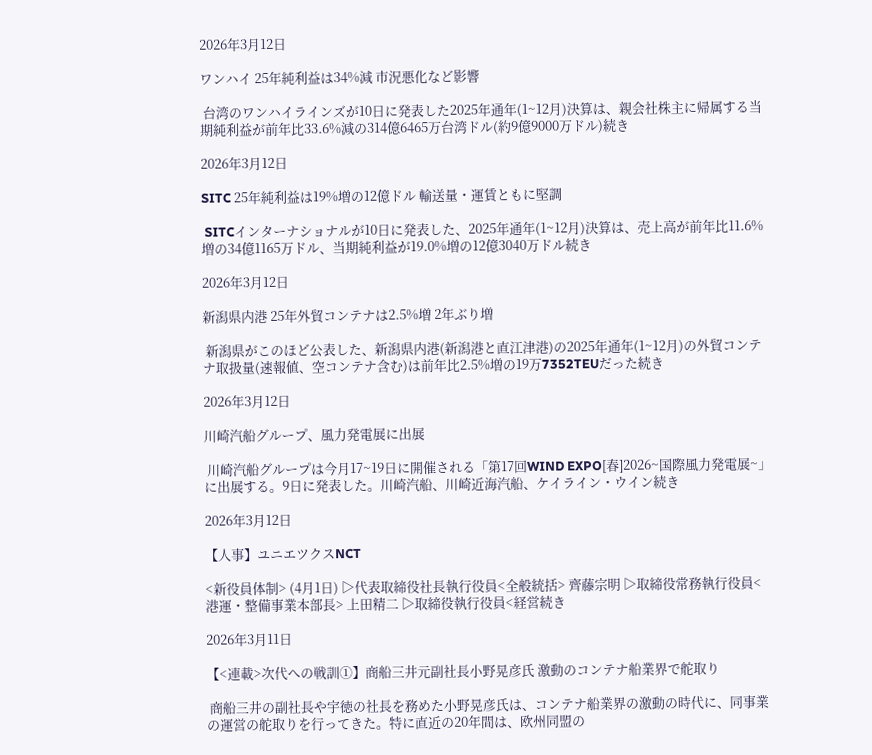2026年3月12日

ワンハイ 25年純利益は34%減 市況悪化など影響

 台湾のワンハイラインズが10日に発表した2025年通年(1~12月)決算は、親会社株主に帰属する当期純利益が前年比33.6%減の314億6465万台湾ドル(約9億9000万ドル)続き

2026年3月12日

SITC 25年純利益は19%増の12億ドル 輸送量・運賃ともに堅調

 SITCインターナショナルが10日に発表した、2025年通年(1~12月)決算は、売上高が前年比11.6%増の34億1165万ドル、当期純利益が19.0%増の12億3040万ドル続き

2026年3月12日

新潟県内港 25年外貿コンテナは2.5%増 2年ぶり増

 新潟県がこのほど公表した、新潟県内港(新潟港と直江津港)の2025年通年(1~12月)の外貿コンテナ取扱量(速報値、空コンテナ含む)は前年比2.5%増の19万7352TEUだった続き

2026年3月12日

川崎汽船グループ、風力発電展に出展

 川崎汽船グループは今月17~19日に開催される「第17回WIND EXPO[春]2026~国際風力発電展~」に出展する。9日に発表した。川崎汽船、川崎近海汽船、ケイライン・ウイン続き

2026年3月12日

【人事】ユニエツクスNCT

<新役員体制> (4月1日) ▷代表取締役社長執行役員<全般統括> 齊藤宗明 ▷取締役常務執行役員<港運・整備事業本部長> 上田精二 ▷取締役執行役員<経営続き

2026年3月11日

【<連載>次代への戦訓①】商船三井元副社長小野晃彦氏 激動のコンテナ船業界で舵取り

 商船三井の副社長や宇徳の社長を務めた小野晃彦氏は、コンテナ船業界の激動の時代に、同事業の運営の舵取りを行ってきた。特に直近の20年間は、欧州同盟の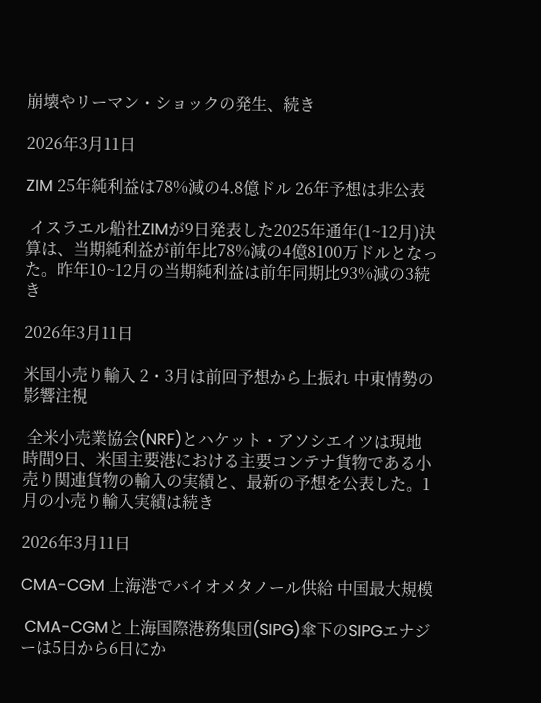崩壊やリーマン・ショックの発生、続き

2026年3月11日

ZIM 25年純利益は78%減の4.8億ドル 26年予想は非公表

 イスラエル船社ZIMが9日発表した2025年通年(1~12月)決算は、当期純利益が前年比78%減の4億8100万ドルとなった。昨年10~12月の当期純利益は前年同期比93%減の3続き

2026年3月11日

米国小売り輸入 2・3月は前回予想から上振れ 中東情勢の影響注視

 全米小売業協会(NRF)とハケット・アソシエイツは現地時間9日、米国主要港における主要コンテナ貨物である小売り関連貨物の輸入の実績と、最新の予想を公表した。1月の小売り輸入実績は続き

2026年3月11日

CMA-CGM 上海港でバイオメタノール供給 中国最大規模

 CMA-CGMと上海国際港務集団(SIPG)傘下のSIPGエナジーは5日から6日にか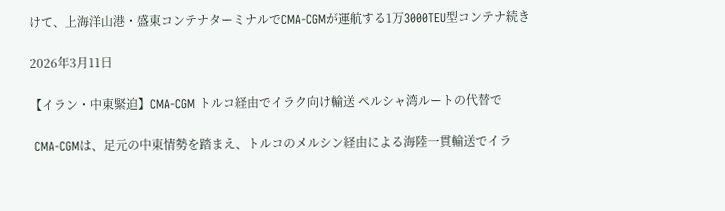けて、上海洋山港・盛東コンテナターミナルでCMA-CGMが運航する1万3000TEU型コンテナ続き

2026年3月11日

【イラン・中東緊迫】CMA-CGM トルコ経由でイラク向け輸送 ペルシャ湾ルートの代替で

 CMA-CGMは、足元の中東情勢を踏まえ、トルコのメルシン経由による海陸一貫輸送でイラ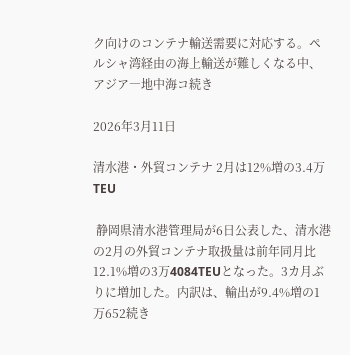ク向けのコンテナ輸送需要に対応する。ペルシャ湾経由の海上輸送が難しくなる中、アジア―地中海コ続き

2026年3月11日

清水港・外貿コンテナ 2月は12%増の3.4万TEU

 静岡県清水港管理局が6日公表した、清水港の2月の外貿コンテナ取扱量は前年同月比12.1%増の3万4084TEUとなった。3カ月ぶりに増加した。内訳は、輸出が9.4%増の1万652続き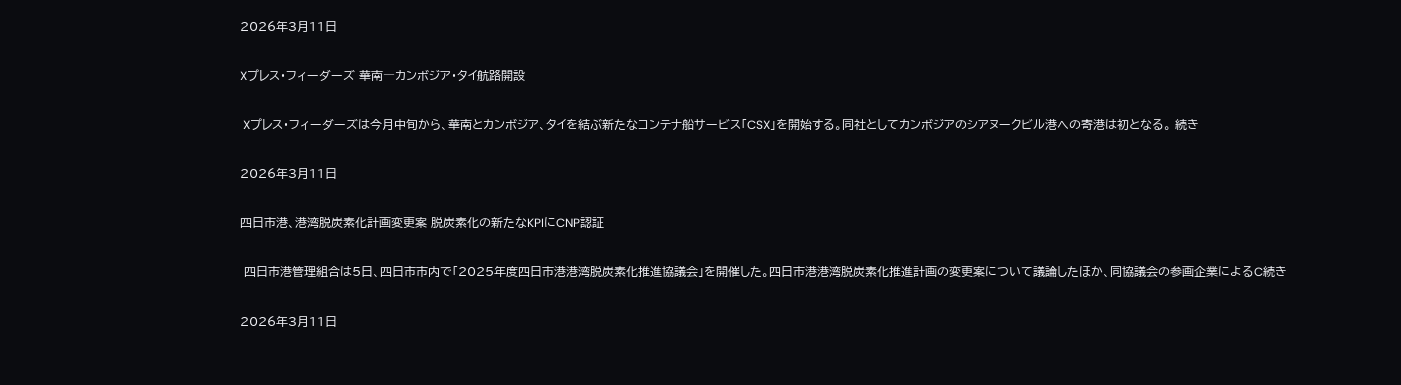2026年3月11日

Xプレス・フィーダーズ 華南―カンボジア・タイ航路開設

 Xプレス・フィーダーズは今月中旬から、華南とカンボジア、タイを結ぶ新たなコンテナ船サービス「CSX」を開始する。同社としてカンボジアのシアヌークビル港への寄港は初となる。 続き

2026年3月11日

四日市港、港湾脱炭素化計画変更案 脱炭素化の新たなKPIにCNP認証

 四日市港管理組合は5日、四日市市内で「2025年度四日市港港湾脱炭素化推進協議会」を開催した。四日市港港湾脱炭素化推進計画の変更案について議論したほか、同協議会の参画企業によるC続き

2026年3月11日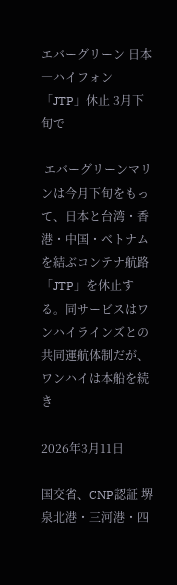エバーグリーン 日本―ハイフォン「JTP」休止 3月下旬で

 エバーグリーンマリンは今月下旬をもって、日本と台湾・香港・中国・ベトナムを結ぶコンテナ航路「JTP」を休止する。同サービスはワンハイラインズとの共同運航体制だが、ワンハイは本船を続き

2026年3月11日

国交省、CNP認証 堺泉北港・三河港・四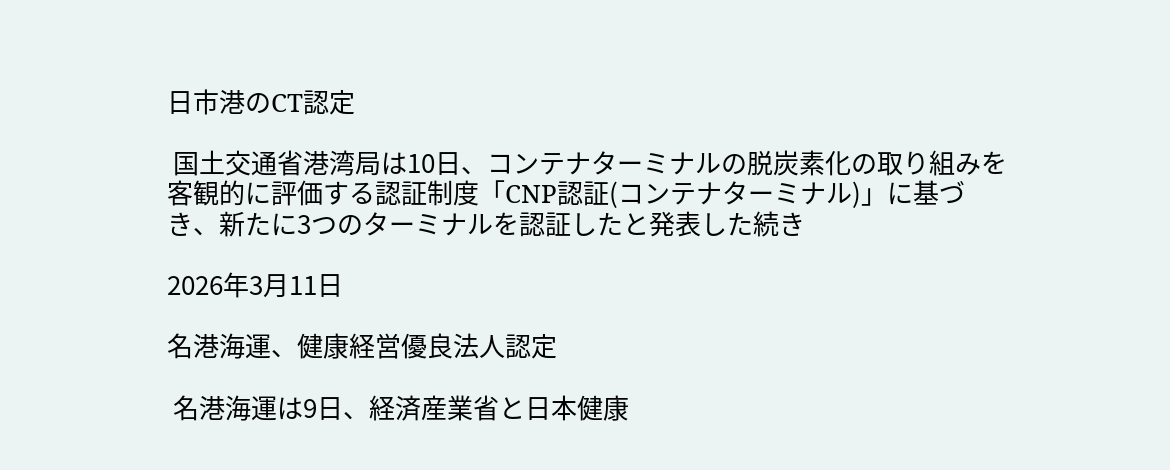日市港のCT認定

 国土交通省港湾局は10日、コンテナターミナルの脱炭素化の取り組みを客観的に評価する認証制度「CNP認証(コンテナターミナル)」に基づき、新たに3つのターミナルを認証したと発表した続き

2026年3月11日

名港海運、健康経営優良法人認定

 名港海運は9日、経済産業省と日本健康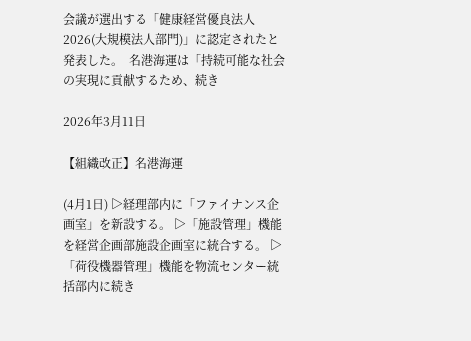会議が選出する「健康経営優良法人2026(大規模法人部門)」に認定されたと発表した。  名港海運は「持続可能な社会の実現に貢献するため、続き

2026年3月11日

【組織改正】名港海運

(4月1日) ▷経理部内に「ファイナンス企画室」を新設する。 ▷「施設管理」機能を経営企画部施設企画室に統合する。 ▷「荷役機器管理」機能を物流センター統括部内に続き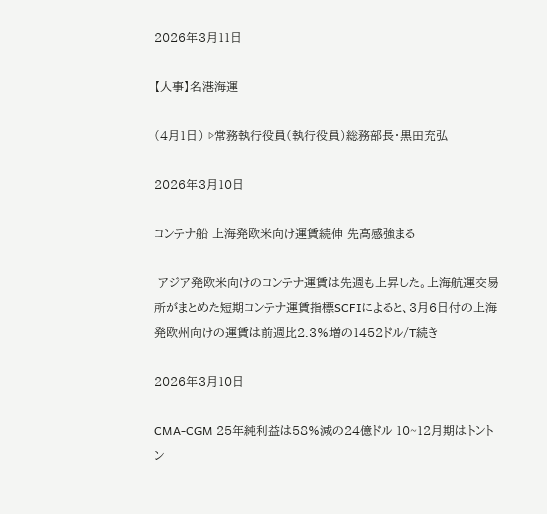2026年3月11日

【人事】名港海運

(4月1日) ▷常務執行役員(執行役員)総務部長・黒田充弘

2026年3月10日

コンテナ船 上海発欧米向け運賃続伸 先高感強まる

 アジア発欧米向けのコンテナ運賃は先週も上昇した。上海航運交易所がまとめた短期コンテナ運賃指標SCFIによると、3月6日付の上海発欧州向けの運賃は前週比2.3%増の1452ドル/T続き

2026年3月10日

CMA-CGM 25年純利益は58%減の24億ドル 10~12月期はトントン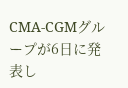CMA-CGMグループが6日に発表し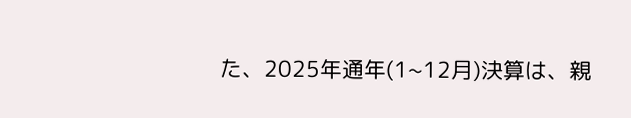た、2025年通年(1~12月)決算は、親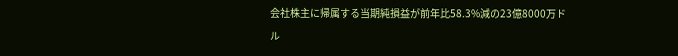会社株主に帰属する当期純損益が前年比58.3%減の23億8000万ドル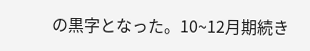の黒字となった。10~12月期続き